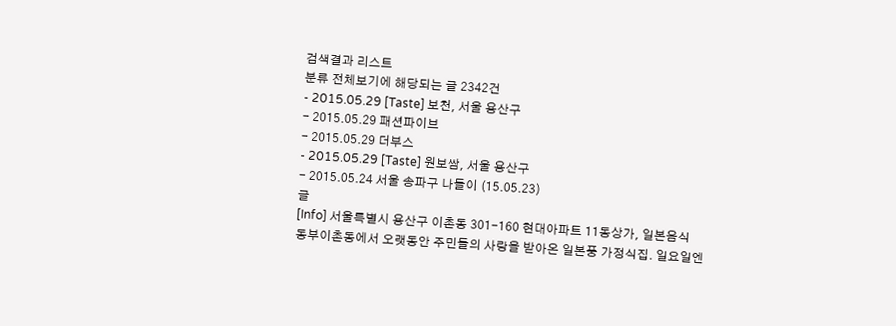검색결과 리스트
분류 전체보기에 해당되는 글 2342건
- 2015.05.29 [Taste] 보천, 서울 용산구
- 2015.05.29 패션파이브
- 2015.05.29 더부스
- 2015.05.29 [Taste] 원보쌈, 서울 용산구
- 2015.05.24 서울 송파구 나들이 (15.05.23)
글
[Info] 서울특별시 용산구 이촌동 301-160 현대아파트 11동상가, 일본음식
동부이촌동에서 오랫동안 주민들의 사랑을 받아온 일본풍 가정식집. 일요일엔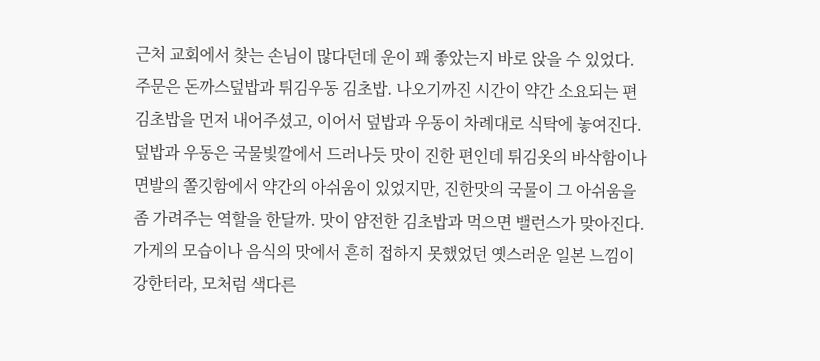근처 교회에서 찾는 손님이 많다던데 운이 꽤 좋았는지 바로 앉을 수 있었다.
주문은 돈까스덮밥과 튀김우동 김초밥. 나오기까진 시간이 약간 소요되는 편
김초밥을 먼저 내어주셨고, 이어서 덮밥과 우동이 차례대로 식탁에 놓여진다.
덮밥과 우동은 국물빛깔에서 드러나듯 맛이 진한 편인데 튀김옷의 바삭함이나
면발의 쫄깃함에서 약간의 아쉬움이 있었지만, 진한맛의 국물이 그 아쉬움을
좀 가려주는 역할을 한달까. 맛이 얌전한 김초밥과 먹으면 밸런스가 맞아진다.
가게의 모습이나 음식의 맛에서 흔히 접하지 못했었던 옛스러운 일본 느낌이
강한터라, 모처럼 색다른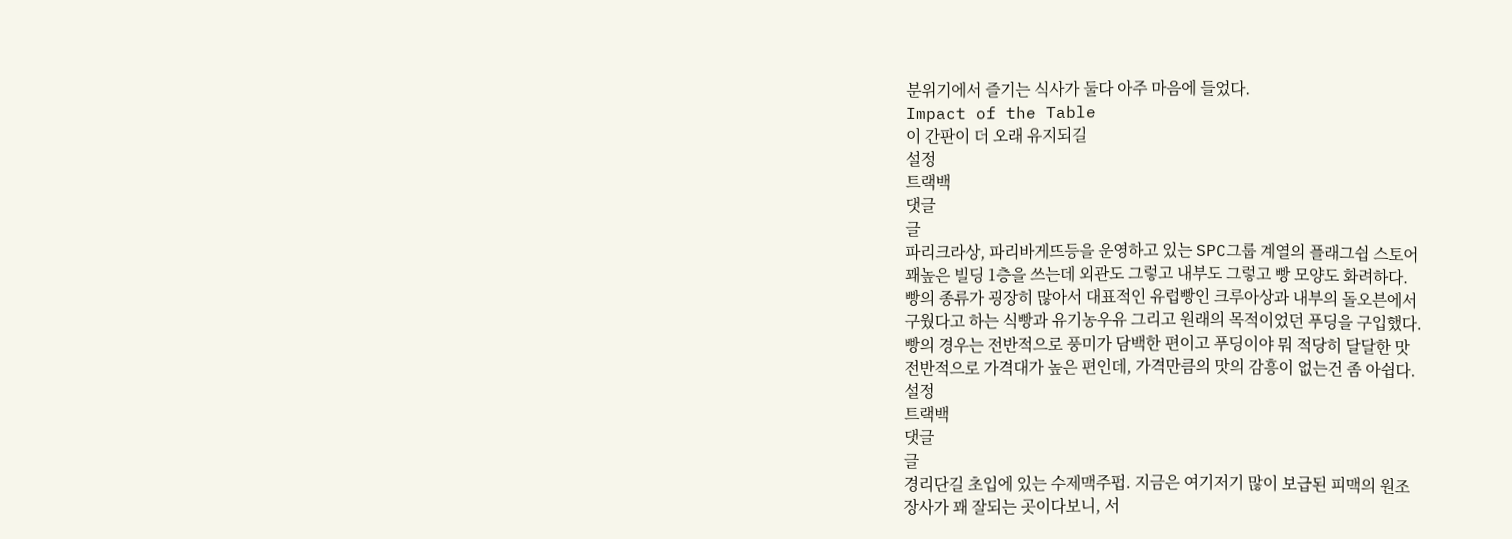분위기에서 즐기는 식사가 둘다 아주 마음에 들었다.
Impact of the Table
이 간판이 더 오래 유지되길
설정
트랙백
댓글
글
파리크라상, 파리바게뜨등을 운영하고 있는 SPC그룹 계열의 플래그쉽 스토어
꽤높은 빌딩 1층을 쓰는데 외관도 그렇고 내부도 그렇고 빵 모양도 화려하다.
빵의 종류가 굉장히 많아서 대표적인 유럽빵인 크루아상과 내부의 돌오븐에서
구웠다고 하는 식빵과 유기농우유 그리고 원래의 목적이었던 푸딩을 구입했다.
빵의 경우는 전반적으로 풍미가 담백한 편이고 푸딩이야 뭐 적당히 달달한 맛
전반적으로 가격대가 높은 편인데, 가격만큼의 맛의 감흥이 없는건 좀 아쉽다.
설정
트랙백
댓글
글
경리단길 초입에 있는 수제맥주펍. 지금은 여기저기 많이 보급된 피맥의 원조
장사가 꽤 잘되는 곳이다보니, 서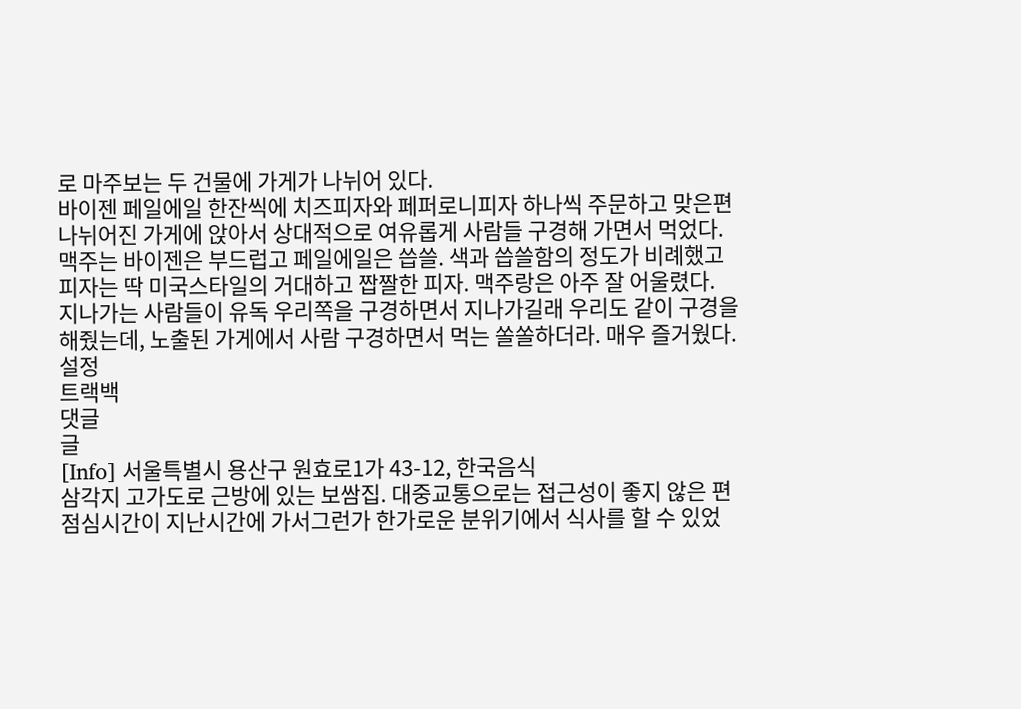로 마주보는 두 건물에 가게가 나뉘어 있다.
바이젠 페일에일 한잔씩에 치즈피자와 페퍼로니피자 하나씩 주문하고 맞은편
나뉘어진 가게에 앉아서 상대적으로 여유롭게 사람들 구경해 가면서 먹었다.
맥주는 바이젠은 부드럽고 페일에일은 씁쓸. 색과 씁쓸함의 정도가 비례했고
피자는 딱 미국스타일의 거대하고 짭짤한 피자. 맥주랑은 아주 잘 어울렸다.
지나가는 사람들이 유독 우리쪽을 구경하면서 지나가길래 우리도 같이 구경을
해줬는데, 노출된 가게에서 사람 구경하면서 먹는 쏠쏠하더라. 매우 즐거웠다.
설정
트랙백
댓글
글
[Info] 서울특별시 용산구 원효로1가 43-12, 한국음식
삼각지 고가도로 근방에 있는 보쌈집. 대중교통으로는 접근성이 좋지 않은 편
점심시간이 지난시간에 가서그런가 한가로운 분위기에서 식사를 할 수 있었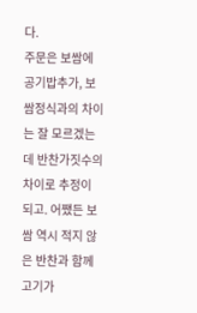다.
주문은 보쌈에 공기밥추가, 보쌈정식과의 차이는 잘 모르겠는데 반찬가짓수의
차이로 추정이 되고. 어쨌든 보쌈 역시 적지 않은 반찬과 함께 고기가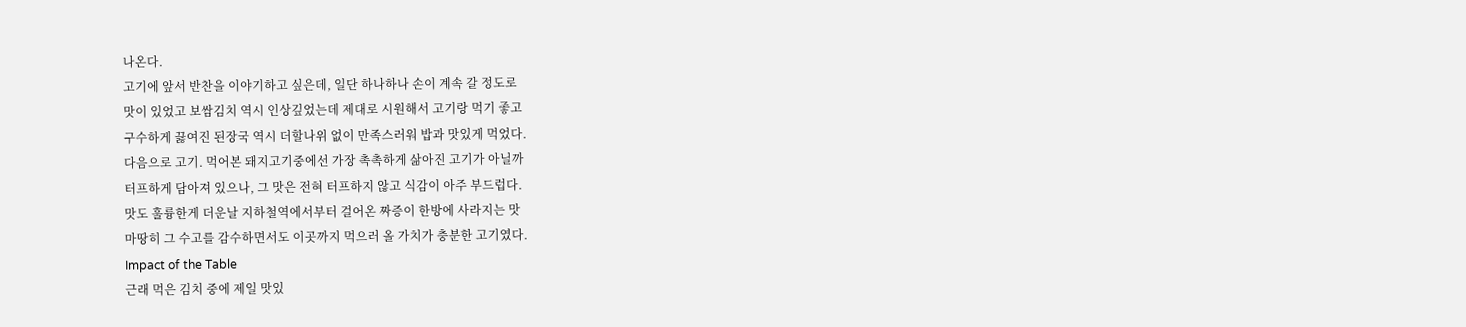나온다.
고기에 앞서 반찬을 이야기하고 싶은데, 일단 하나하나 손이 계속 갈 정도로
맛이 있었고 보쌈김치 역시 인상깊었는데 제대로 시원해서 고기랑 먹기 좋고
구수하게 끓여진 된장국 역시 더할나위 없이 만족스러워 밥과 맛있게 먹었다.
다음으로 고기. 먹어본 돼지고기중에선 가장 촉촉하게 삶아진 고기가 아닐까
터프하게 담아져 있으나, 그 맛은 전혀 터프하지 않고 식감이 아주 부드럽다.
맛도 훌륭한게 더운날 지하철역에서부터 걸어온 짜증이 한방에 사라지는 맛
마땅히 그 수고를 감수하면서도 이곳까지 먹으러 올 가치가 충분한 고기였다.
Impact of the Table
근래 먹은 김치 중에 제일 맛있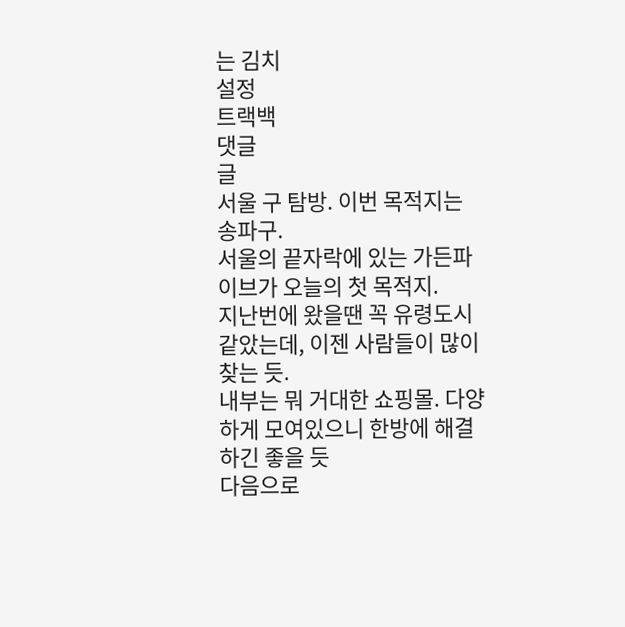는 김치
설정
트랙백
댓글
글
서울 구 탐방. 이번 목적지는 송파구.
서울의 끝자락에 있는 가든파이브가 오늘의 첫 목적지.
지난번에 왔을땐 꼭 유령도시같았는데, 이젠 사람들이 많이 찾는 듯.
내부는 뭐 거대한 쇼핑몰. 다양하게 모여있으니 한방에 해결하긴 좋을 듯
다음으로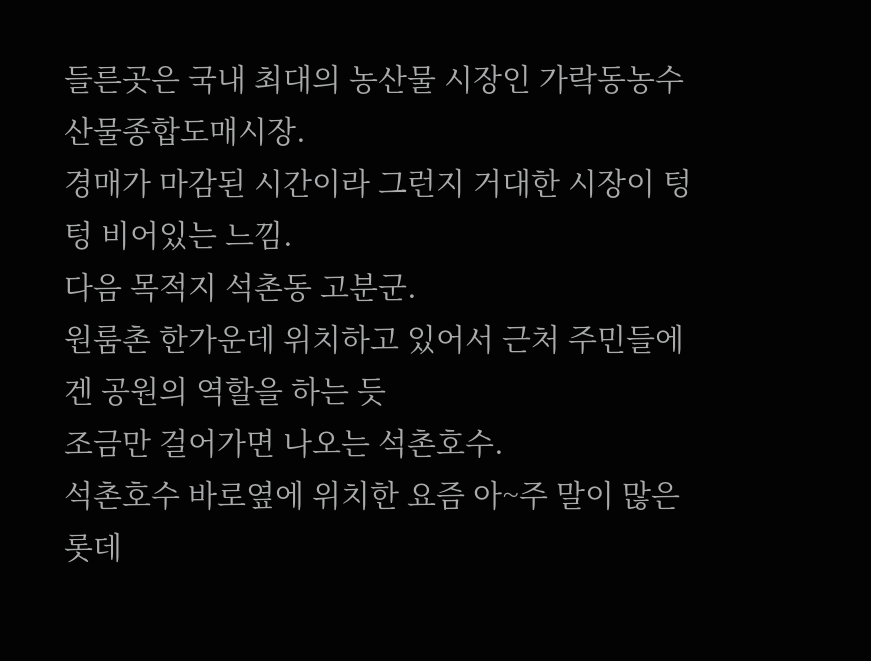들른곳은 국내 최대의 농산물 시장인 가락동농수산물종합도매시장.
경매가 마감된 시간이라 그런지 거대한 시장이 텅텅 비어있는 느낌.
다음 목적지 석촌동 고분군.
원룸촌 한가운데 위치하고 있어서 근처 주민들에겐 공원의 역할을 하는 듯
조금만 걸어가면 나오는 석촌호수.
석촌호수 바로옆에 위치한 요즘 아~주 말이 많은 롯데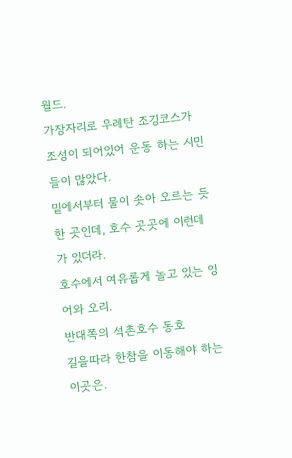월드.
가장자리로 우레탄 조깅코스가 조성이 되어있어 운동 하는 시민들이 많았다.
밑에서부터 물이 솟아 오르는 듯한 곳인데, 호수 곳곳에 이런데가 있더라.
호수에서 여유롭게 놀고 있는 잉어와 오리.
반대쪽의 석촌호수 동호
길을따라 한참을 이동해야 하는 이곳은.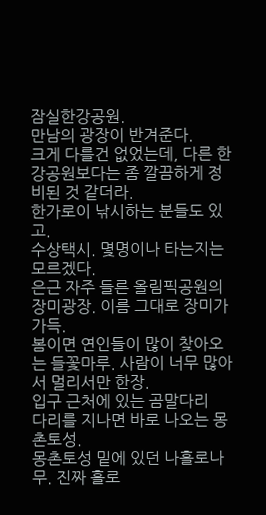잠실한강공원.
만남의 광장이 반겨준다.
크게 다를건 없었는데, 다른 한강공원보다는 좀 깔끔하게 정비된 것 같더라.
한가로이 낚시하는 분들도 있고.
수상택시. 몇명이나 타는지는 모르겠다.
은근 자주 들른 올림픽공원의 장미광장. 이름 그대로 장미가 가득.
봄이면 연인들이 많이 찾아오는 들꽃마루. 사람이 너무 많아서 멀리서만 한장.
입구 근처에 있는 곰말다리
다리를 지나면 바로 나오는 몽촌토성.
몽촌토성 밑에 있던 나홀로나무. 진짜 홀로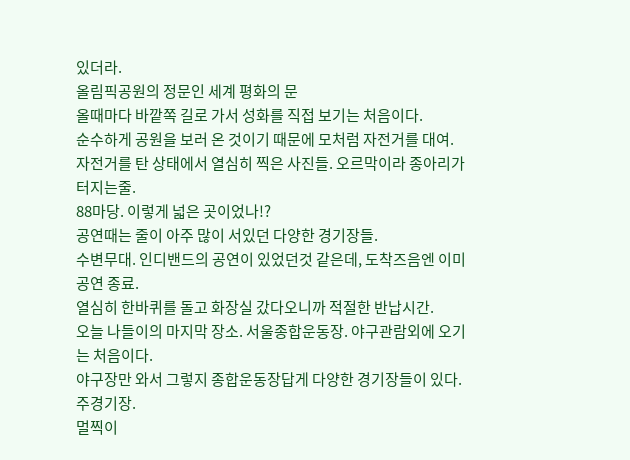있더라.
올림픽공원의 정문인 세계 평화의 문
올때마다 바깥쪽 길로 가서 성화를 직접 보기는 처음이다.
순수하게 공원을 보러 온 것이기 때문에 모처럼 자전거를 대여.
자전거를 탄 상태에서 열심히 찍은 사진들. 오르막이라 종아리가 터지는줄.
88마당. 이렇게 넓은 곳이었나!?
공연때는 줄이 아주 많이 서있던 다양한 경기장들.
수변무대. 인디밴드의 공연이 있었던것 같은데, 도착즈음엔 이미 공연 종료.
열심히 한바퀴를 돌고 화장실 갔다오니까 적절한 반납시간.
오늘 나들이의 마지막 장소. 서울종합운동장. 야구관람외에 오기는 처음이다.
야구장만 와서 그렇지 종합운동장답게 다양한 경기장들이 있다.
주경기장.
멀찍이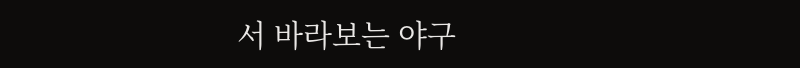서 바라보는 야구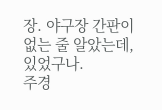장. 야구장 간판이 없는 줄 알았는데, 있었구나.
주경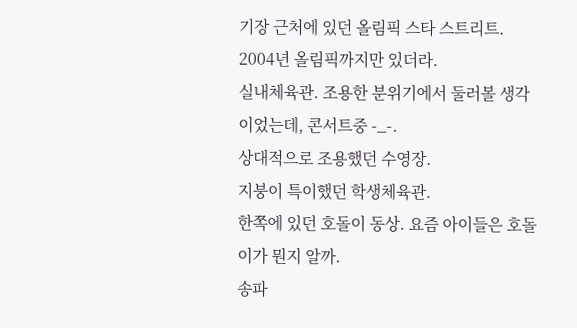기장 근처에 있던 올림픽 스타 스트리트. 2004년 올림픽까지만 있더라.
실내체육관. 조용한 분위기에서 둘러볼 생각이었는데, 콘서트중 -_-.
상대적으로 조용했던 수영장.
지붕이 특이했던 학생체육관.
한쪽에 있던 호돌이 동상. 요즘 아이들은 호돌이가 뭔지 알까.
송파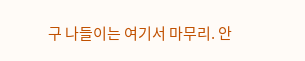구 나들이는 여기서 마무리. 안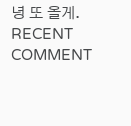녕 또 올게.
RECENT COMMENT